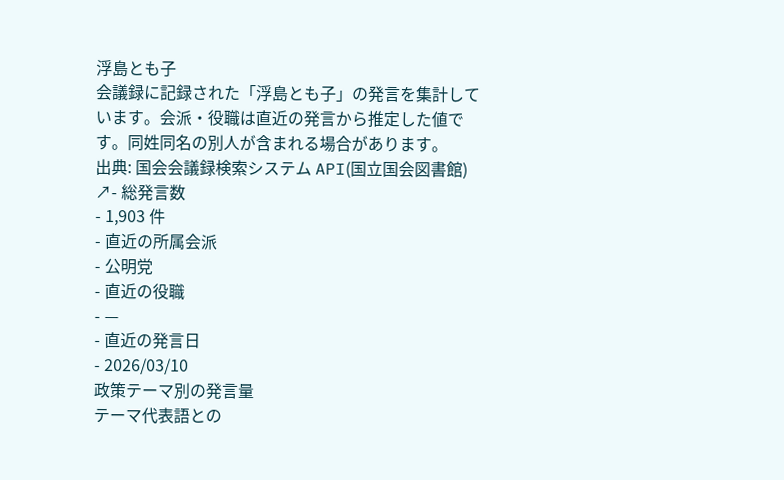浮島とも子
会議録に記録された「浮島とも子」の発言を集計しています。会派・役職は直近の発言から推定した値です。同姓同名の別人が含まれる場合があります。
出典: 国会会議録検索システム API(国立国会図書館) ↗- 総発言数
- 1,903 件
- 直近の所属会派
- 公明党
- 直近の役職
- —
- 直近の発言日
- 2026/03/10
政策テーマ別の発言量
テーマ代表語との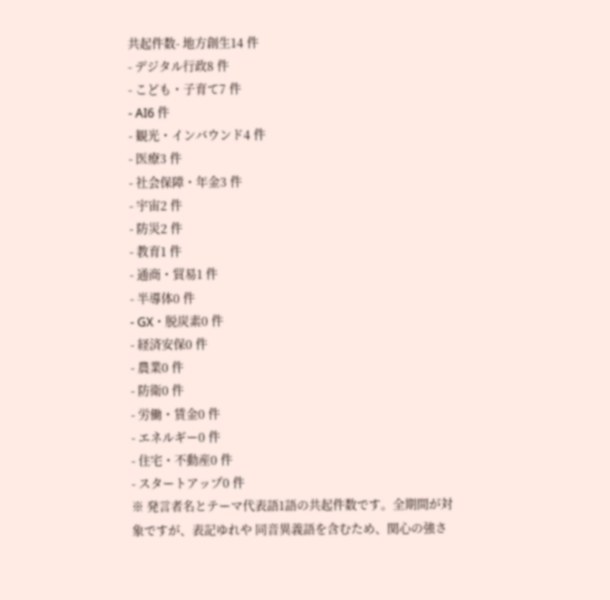共起件数- 地方創生14 件
- デジタル行政8 件
- こども・子育て7 件
- AI6 件
- 観光・インバウンド4 件
- 医療3 件
- 社会保障・年金3 件
- 宇宙2 件
- 防災2 件
- 教育1 件
- 通商・貿易1 件
- 半導体0 件
- GX・脱炭素0 件
- 経済安保0 件
- 農業0 件
- 防衛0 件
- 労働・賃金0 件
- エネルギー0 件
- 住宅・不動産0 件
- スタートアップ0 件
※ 発言者名とテーマ代表語1語の共起件数です。全期間が対象ですが、表記ゆれや 同音異義語を含むため、関心の強さ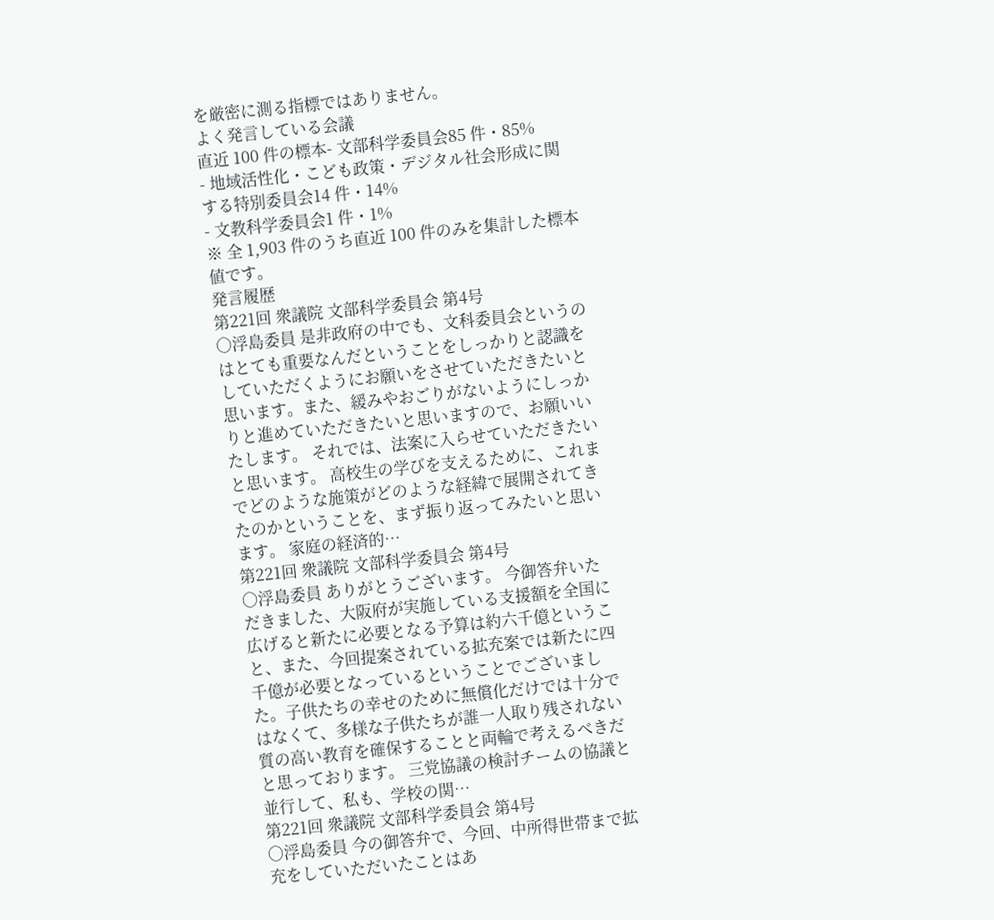を厳密に測る指標ではありません。
よく発言している会議
直近 100 件の標本- 文部科学委員会85 件・85%
- 地域活性化・こども政策・デジタル社会形成に関する特別委員会14 件・14%
- 文教科学委員会1 件・1%
※ 全 1,903 件のうち直近 100 件のみを集計した標本値です。
発言履歴
第221回 衆議院 文部科学委員会 第4号
○浮島委員 是非政府の中でも、文科委員会というのはとても重要なんだということをしっかりと認識をしていただくようにお願いをさせていただきたいと思います。また、緩みやおごりがないようにしっかりと進めていただきたいと思いますので、お願いいたします。 それでは、法案に入らせていただきたいと思います。 高校生の学びを支えるために、これまでどのような施策がどのような経緯で展開されてきたのかということを、まず振り返ってみたいと思います。 家庭の経済的…
第221回 衆議院 文部科学委員会 第4号
○浮島委員 ありがとうございます。 今御答弁いただきました、大阪府が実施している支援額を全国に広げると新たに必要となる予算は約六千億ということ、また、今回提案されている拡充案では新たに四千億が必要となっているということでございました。子供たちの幸せのために無償化だけでは十分ではなくて、多様な子供たちが誰一人取り残されない質の高い教育を確保することと両輪で考えるべきだと思っております。 三党協議の検討チームの協議と並行して、私も、学校の関…
第221回 衆議院 文部科学委員会 第4号
○浮島委員 今の御答弁で、今回、中所得世帯まで拡充をしていただいたことはあ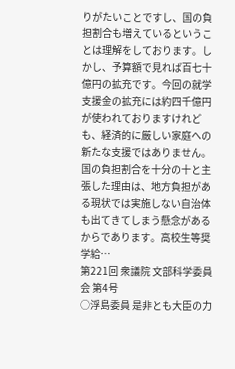りがたいことですし、国の負担割合も増えているということは理解をしております。しかし、予算額で見れば百七十億円の拡充です。今回の就学支援金の拡充には約四千億円が使われておりますけれども、経済的に厳しい家庭への新たな支援ではありません。国の負担割合を十分の十と主張した理由は、地方負担がある現状では実施しない自治体も出てきてしまう懸念があるからであります。高校生等奨学給…
第221回 衆議院 文部科学委員会 第4号
○浮島委員 是非とも大臣の力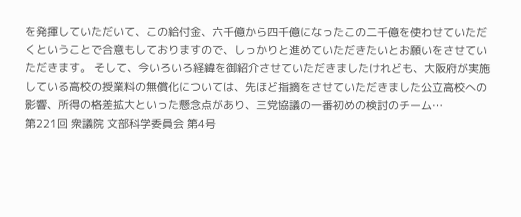を発揮していただいて、この給付金、六千億から四千億になったこの二千億を使わせていただくということで合意もしておりますので、しっかりと進めていただきたいとお願いをさせていただきます。 そして、今いろいろ経緯を御紹介させていただきましたけれども、大阪府が実施している高校の授業料の無償化については、先ほど指摘をさせていただきました公立高校への影響、所得の格差拡大といった懸念点があり、三党協議の一番初めの検討のチーム…
第221回 衆議院 文部科学委員会 第4号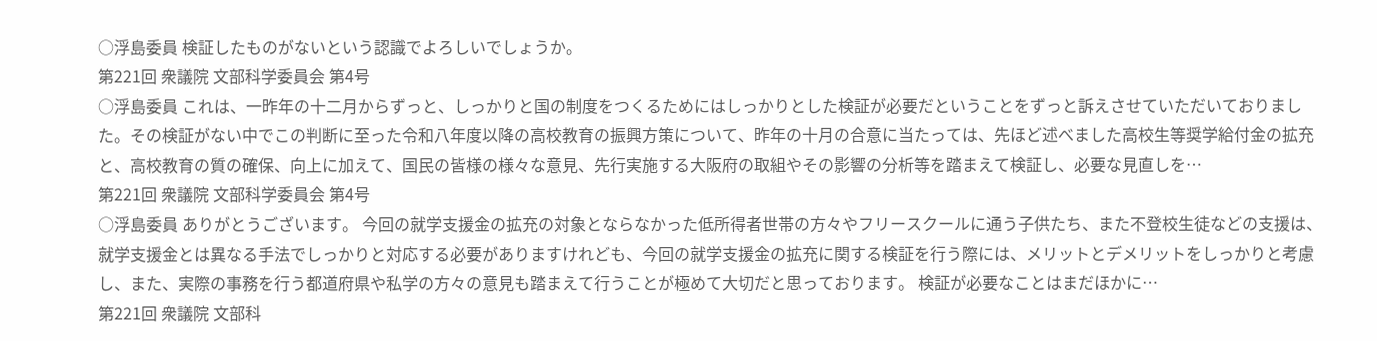○浮島委員 検証したものがないという認識でよろしいでしょうか。
第221回 衆議院 文部科学委員会 第4号
○浮島委員 これは、一昨年の十二月からずっと、しっかりと国の制度をつくるためにはしっかりとした検証が必要だということをずっと訴えさせていただいておりました。その検証がない中でこの判断に至った令和八年度以降の高校教育の振興方策について、昨年の十月の合意に当たっては、先ほど述べました高校生等奨学給付金の拡充と、高校教育の質の確保、向上に加えて、国民の皆様の様々な意見、先行実施する大阪府の取組やその影響の分析等を踏まえて検証し、必要な見直しを…
第221回 衆議院 文部科学委員会 第4号
○浮島委員 ありがとうございます。 今回の就学支援金の拡充の対象とならなかった低所得者世帯の方々やフリースクールに通う子供たち、また不登校生徒などの支援は、就学支援金とは異なる手法でしっかりと対応する必要がありますけれども、今回の就学支援金の拡充に関する検証を行う際には、メリットとデメリットをしっかりと考慮し、また、実際の事務を行う都道府県や私学の方々の意見も踏まえて行うことが極めて大切だと思っております。 検証が必要なことはまだほかに…
第221回 衆議院 文部科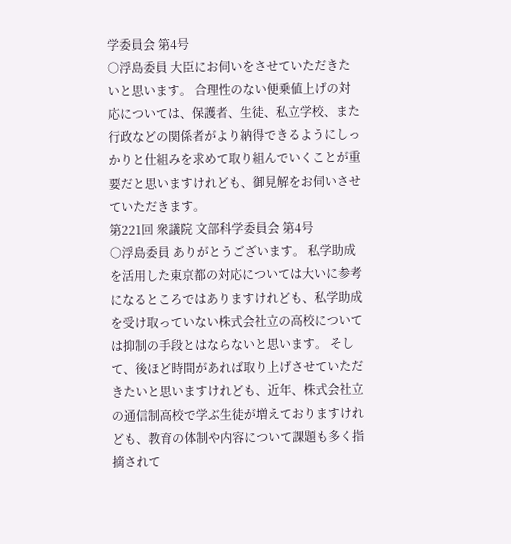学委員会 第4号
○浮島委員 大臣にお伺いをさせていただきたいと思います。 合理性のない便乗値上げの対応については、保護者、生徒、私立学校、また行政などの関係者がより納得できるようにしっかりと仕組みを求めて取り組んでいくことが重要だと思いますけれども、御見解をお伺いさせていただきます。
第221回 衆議院 文部科学委員会 第4号
○浮島委員 ありがとうございます。 私学助成を活用した東京都の対応については大いに参考になるところではありますけれども、私学助成を受け取っていない株式会社立の高校については抑制の手段とはならないと思います。 そして、後ほど時間があれば取り上げさせていただきたいと思いますけれども、近年、株式会社立の通信制高校で学ぶ生徒が増えておりますけれども、教育の体制や内容について課題も多く指摘されて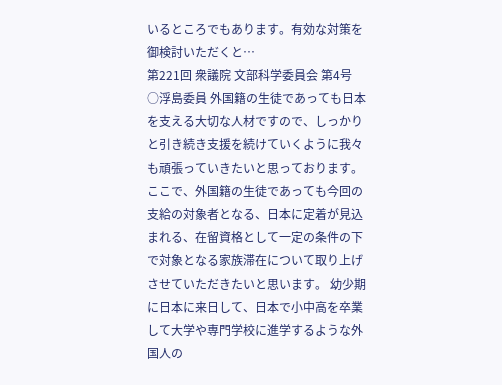いるところでもあります。有効な対策を御検討いただくと…
第221回 衆議院 文部科学委員会 第4号
○浮島委員 外国籍の生徒であっても日本を支える大切な人材ですので、しっかりと引き続き支援を続けていくように我々も頑張っていきたいと思っております。 ここで、外国籍の生徒であっても今回の支給の対象者となる、日本に定着が見込まれる、在留資格として一定の条件の下で対象となる家族滞在について取り上げさせていただきたいと思います。 幼少期に日本に来日して、日本で小中高を卒業して大学や専門学校に進学するような外国人の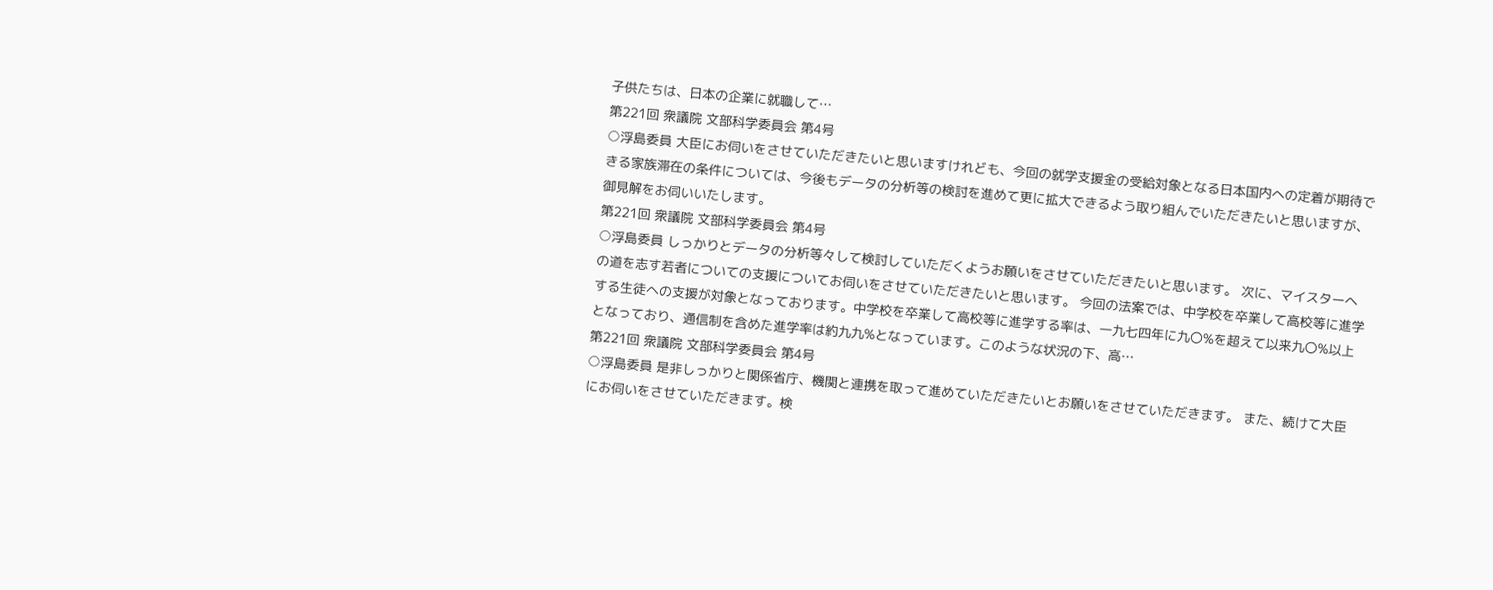子供たちは、日本の企業に就職して…
第221回 衆議院 文部科学委員会 第4号
○浮島委員 大臣にお伺いをさせていただきたいと思いますけれども、今回の就学支援金の受給対象となる日本国内への定着が期待できる家族滞在の条件については、今後もデータの分析等の検討を進めて更に拡大できるよう取り組んでいただきたいと思いますが、御見解をお伺いいたします。
第221回 衆議院 文部科学委員会 第4号
○浮島委員 しっかりとデータの分析等々して検討していただくようお願いをさせていただきたいと思います。 次に、マイスターへの道を志す若者についての支援についてお伺いをさせていただきたいと思います。 今回の法案では、中学校を卒業して高校等に進学する生徒への支援が対象となっております。中学校を卒業して高校等に進学する率は、一九七四年に九〇%を超えて以来九〇%以上となっており、通信制を含めた進学率は約九九%となっています。このような状況の下、高…
第221回 衆議院 文部科学委員会 第4号
○浮島委員 是非しっかりと関係省庁、機関と連携を取って進めていただきたいとお願いをさせていただきます。 また、続けて大臣にお伺いをさせていただきます。検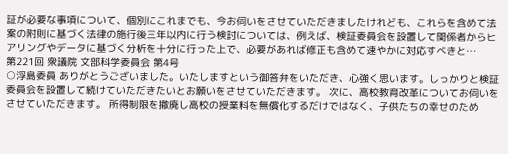証が必要な事項について、個別にこれまでも、今お伺いをさせていただきましたけれども、これらを含めて法案の附則に基づく法律の施行後三年以内に行う検討については、例えば、検証委員会を設置して関係者からヒアリングやデータに基づく分析を十分に行った上で、必要があれば修正も含めて速やかに対応すべきと…
第221回 衆議院 文部科学委員会 第4号
○浮島委員 ありがとうございました。いたしますという御答弁をいただき、心強く思います。しっかりと検証委員会を設置して続けていただきたいとお願いをさせていただきます。 次に、高校教育改革についてお伺いをさせていただきます。 所得制限を撤廃し高校の授業料を無償化するだけではなく、子供たちの幸せのため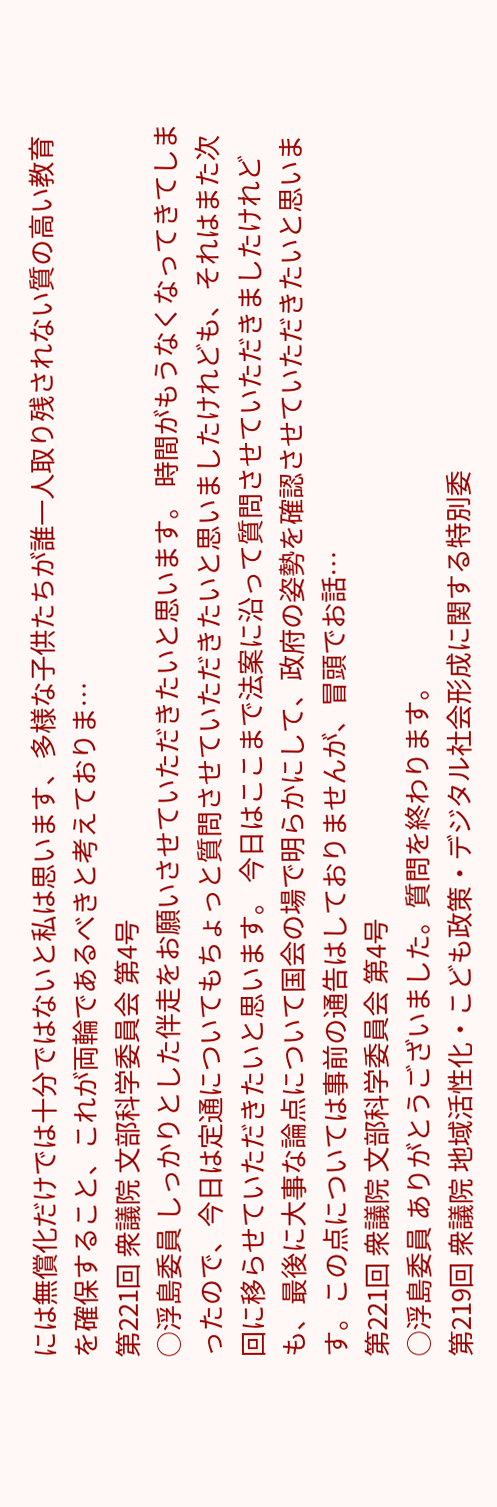には無償化だけでは十分ではないと私は思います、多様な子供たちが誰一人取り残されない質の高い教育を確保すること、これが両輪であるべきと考えておりま…
第221回 衆議院 文部科学委員会 第4号
○浮島委員 しっかりとした伴走をお願いさせていただきたいと思います。 時間がもうなくなってきてしまったので、今日は定通についてもちょっと質問させていただきたいと思いましたけれども、それはまた次回に移らせていただきたいと思います。 今日はここまで法案に沿って質問させていただきましたけれども、最後に大事な論点について国会の場で明らかにして、政府の姿勢を確認させていただきたいと思います。この点については事前の通告はしておりませんが、冒頭でお話…
第221回 衆議院 文部科学委員会 第4号
○浮島委員 ありがとうございました。質問を終わります。
第219回 衆議院 地域活性化・こども政策・デジタル社会形成に関する特別委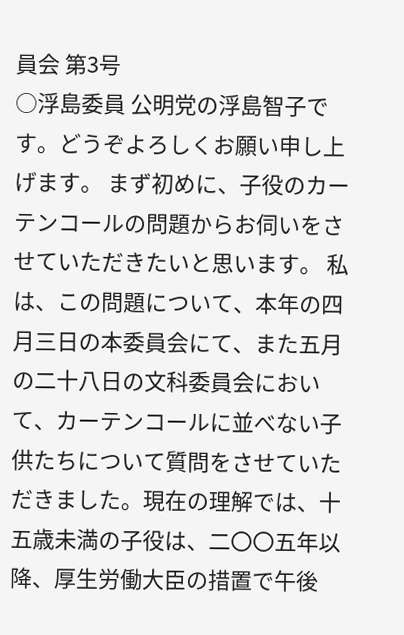員会 第3号
○浮島委員 公明党の浮島智子です。どうぞよろしくお願い申し上げます。 まず初めに、子役のカーテンコールの問題からお伺いをさせていただきたいと思います。 私は、この問題について、本年の四月三日の本委員会にて、また五月の二十八日の文科委員会において、カーテンコールに並べない子供たちについて質問をさせていただきました。現在の理解では、十五歳未満の子役は、二〇〇五年以降、厚生労働大臣の措置で午後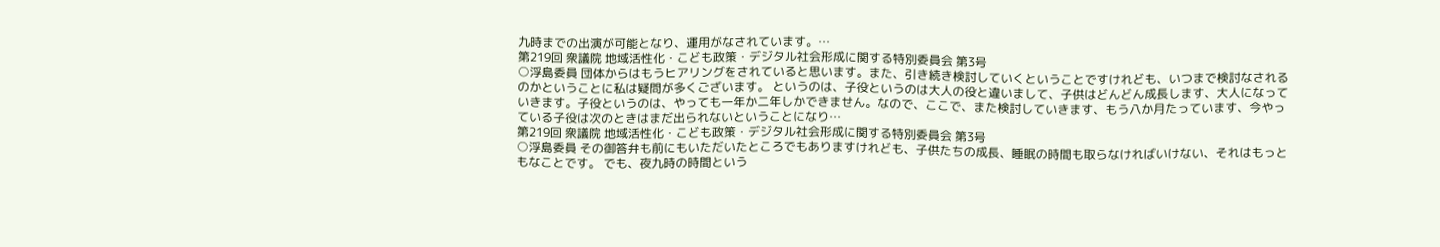九時までの出演が可能となり、運用がなされています。…
第219回 衆議院 地域活性化・こども政策・デジタル社会形成に関する特別委員会 第3号
○浮島委員 団体からはもうヒアリングをされていると思います。また、引き続き検討していくということですけれども、いつまで検討なされるのかということに私は疑問が多くございます。 というのは、子役というのは大人の役と違いまして、子供はどんどん成長します、大人になっていきます。子役というのは、やっても一年か二年しかできません。なので、ここで、また検討していきます、もう八か月たっています、今やっている子役は次のときはまだ出られないということになり…
第219回 衆議院 地域活性化・こども政策・デジタル社会形成に関する特別委員会 第3号
○浮島委員 その御答弁も前にもいただいたところでもありますけれども、子供たちの成長、睡眠の時間も取らなければいけない、それはもっともなことです。 でも、夜九時の時間という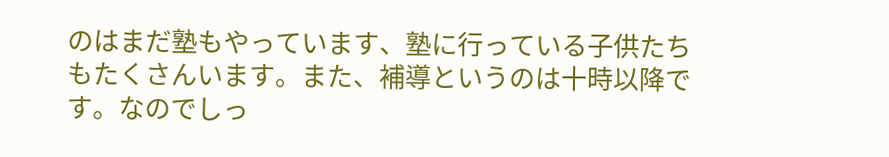のはまだ塾もやっています、塾に行っている子供たちもたくさんいます。また、補導というのは十時以降です。なのでしっ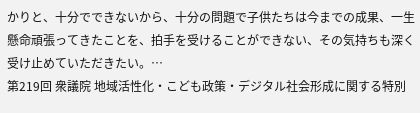かりと、十分でできないから、十分の問題で子供たちは今までの成果、一生懸命頑張ってきたことを、拍手を受けることができない、その気持ちも深く受け止めていただきたい。…
第219回 衆議院 地域活性化・こども政策・デジタル社会形成に関する特別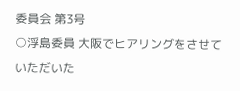委員会 第3号
○浮島委員 大阪でヒアリングをさせていただいた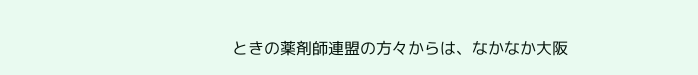ときの薬剤師連盟の方々からは、なかなか大阪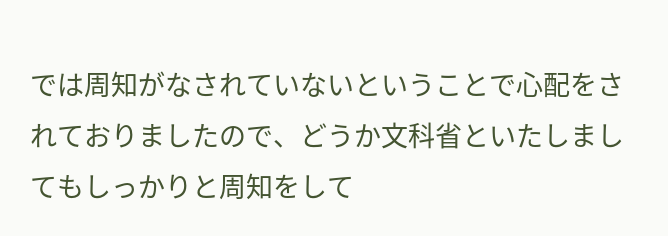では周知がなされていないということで心配をされておりましたので、どうか文科省といたしましてもしっかりと周知をして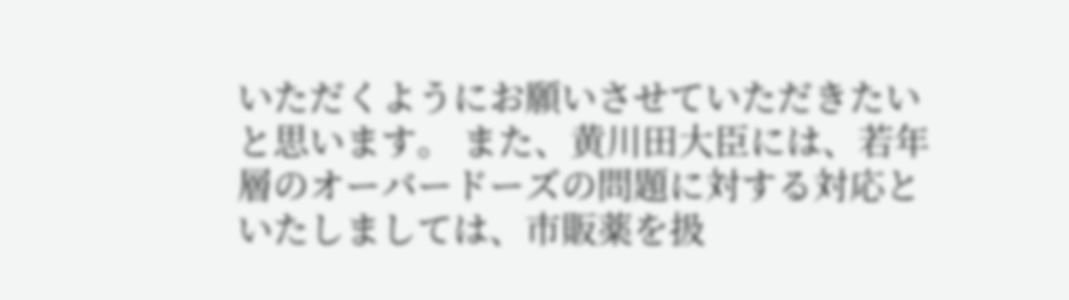いただくようにお願いさせていただきたいと思います。 また、黄川田大臣には、若年層のオーバードーズの問題に対する対応といたしましては、市販薬を扱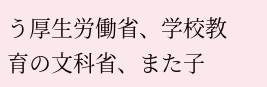う厚生労働省、学校教育の文科省、また子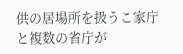供の居場所を扱うこ家庁と複数の省庁が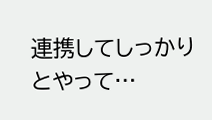連携してしっかりとやって…